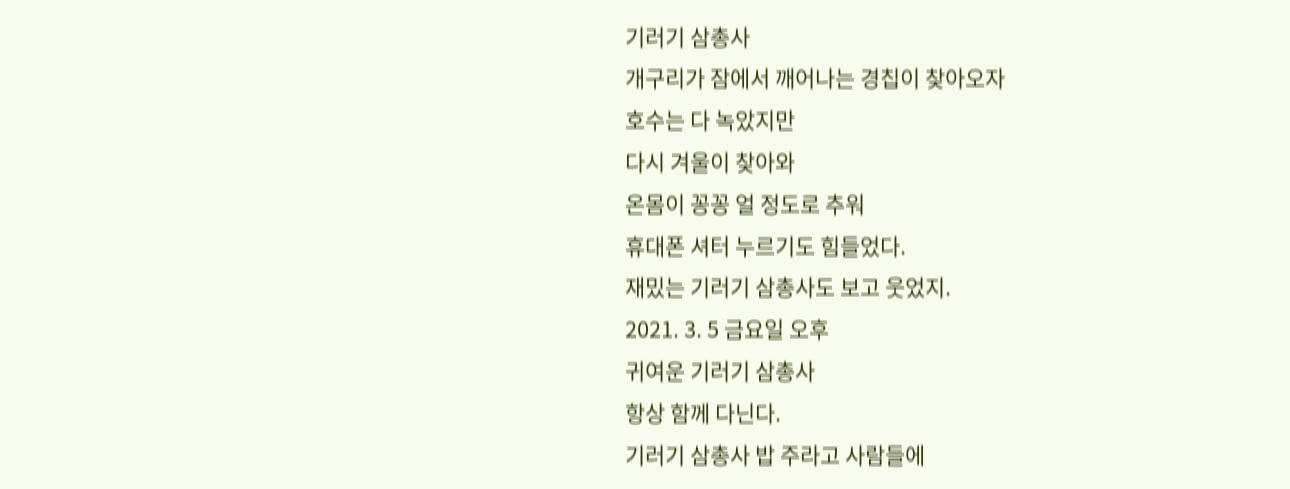기러기 삼총사
개구리가 잠에서 깨어나는 경칩이 찾아오자
호수는 다 녹았지만
다시 겨울이 찾아와
온몸이 꽁꽁 얼 정도로 추워
휴대폰 셔터 누르기도 힘들었다.
재밌는 기러기 삼총사도 보고 웃었지.
2021. 3. 5 금요일 오후
귀여운 기러기 삼총사
항상 함께 다닌다.
기러기 삼총사 밥 주라고 사람들에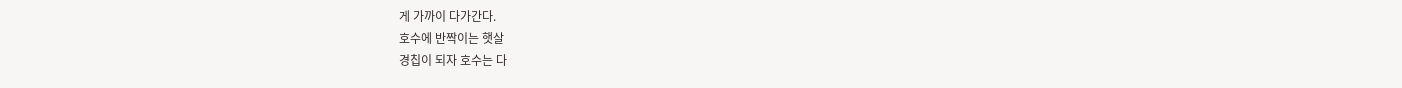게 가까이 다가간다.
호수에 반짝이는 햇살
경칩이 되자 호수는 다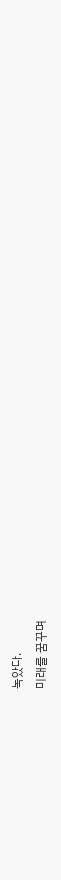녹았다.
미래를 꿈꾸며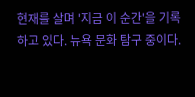현재를 살며 '지금 이 순간'을 기록하고 있다. 뉴욕 문화 탐구 중이다.